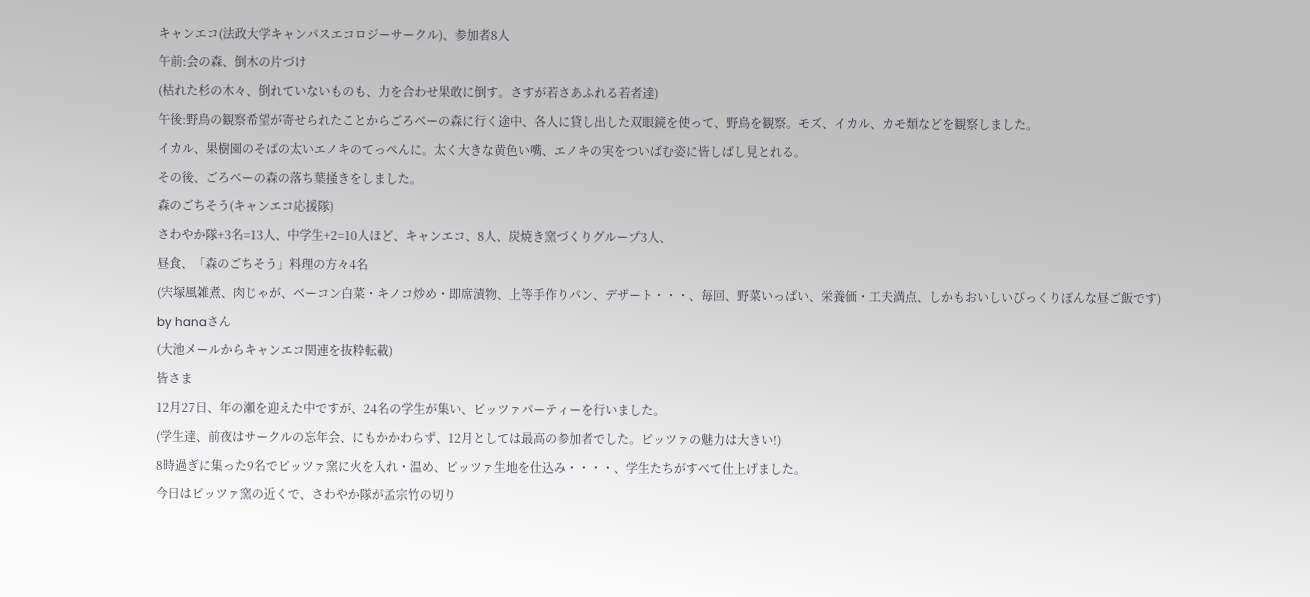キャンエコ(法政大学キャンパスエコロジーサークル)、参加者8人
午前:会の森、倒木の片づけ
(枯れた杉の木々、倒れていないものも、力を合わせ果敢に倒す。さすが若さあふれる若者達)
午後:野鳥の観察希望が寄せられたことからごろベーの森に行く途中、各人に貸し出した双眼鏡を使って、野鳥を観察。モズ、イカル、カモ類などを観察しました。
イカル、果樹園のそばの太いエノキのてっぺんに。太く大きな黄色い嘴、エノキの実をついばむ姿に皆しばし見とれる。
その後、ごろベーの森の落ち葉掻きをしました。
森のごちそう(キャンエコ応援隊)
さわやか隊+3名=13人、中学生+2=10人ほど、キャンエコ、8人、炭焼き窯づくりグループ3人、
昼食、「森のごちそう」料理の方々4名
(宍塚風雑煮、肉じゃが、ベーコン白菜・キノコ炒め・即席漬物、上等手作りパン、デザート・・・、毎回、野菜いっぱい、栄養価・工夫満点、しかもおいしいびっくりぽんな昼ご飯です)
by hanaさん
(大池メールからキャンエコ関連を抜粋転載)
皆さま
12月27日、年の瀬を迎えた中ですが、24名の学生が集い、ピッツァパーティーを行いました。
(学生達、前夜はサークルの忘年会、にもかかわらず、12月としては最高の参加者でした。ピッツァの魅力は大きい!)
8時過ぎに集った9名でピッツァ窯に火を入れ・温め、ピッツァ生地を仕込み・・・・、学生たちがすべて仕上げました。
今日はピッツァ窯の近くで、さわやか隊が孟宗竹の切り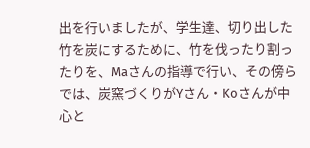出を行いましたが、学生達、切り出した竹を炭にするために、竹を伐ったり割ったりを、Maさんの指導で行い、その傍らでは、炭窯づくりがYさん・Koさんが中心と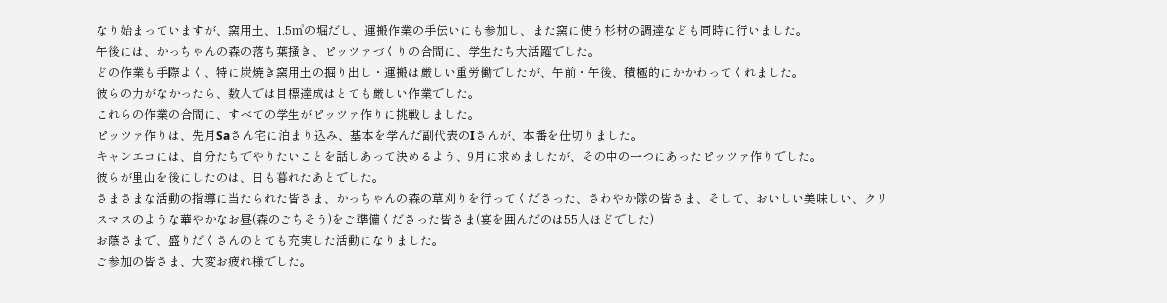なり始まっていますが、窯用土、1.5㎥の堀だし、運搬作業の手伝いにも参加し、また窯に使う杉材の調達なども同時に行いました。
午後には、かっちゃんの森の落ち葉掻き、ピッツァづくりの合間に、学生たち大活躍でした。
どの作業も手際よく、特に炭焼き窯用土の掘り出し・運搬は厳しい重労働でしたが、午前・午後、積極的にかかわってくれました。
彼らの力がなかったら、数人では目標達成はとても厳しい作業でした。
これらの作業の合間に、すべての学生がピッツァ作りに挑戦しました。
ピッツァ作りは、先月Saさん宅に泊まり込み、基本を学んだ副代表のIさんが、本番を仕切りました。
キャンエコには、自分たちでやりたいことを話しあって決めるよう、9月に求めましたが、その中の一つにあったピッツァ作りでした。
彼らが里山を後にしたのは、日も暮れたあとでした。
さまさまな活動の指導に当たられた皆さま、かっちゃんの森の草刈りを行ってくださった、さわやか隊の皆さま、そして、おいしい美味しい、クリスマスのような華やかなお昼(森のごちそう)をご準備くださった皆さま(宴を囲んだのは55人ほどでした)
お蔭さまで、盛りだくさんのとても充実した活動になりました。
ご参加の皆さま、大変お疲れ様でした。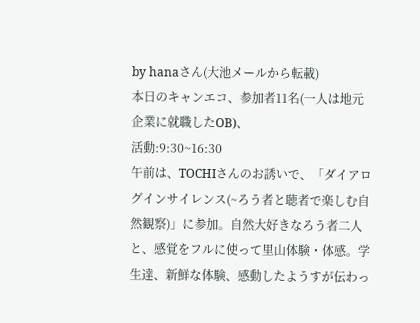by hanaさん(大池メールから転載)
本日のキャンエコ、参加者11名(一人は地元企業に就職したOB)、
活動:9:30~16:30
午前は、TOCHIさんのお誘いで、「ダイアログインサイレンス(~ろう者と聴者で楽しむ自然観察)」に参加。自然大好きなろう者二人と、感覚をフルに使って里山体験・体感。学生達、新鮮な体験、感動したようすが伝わっ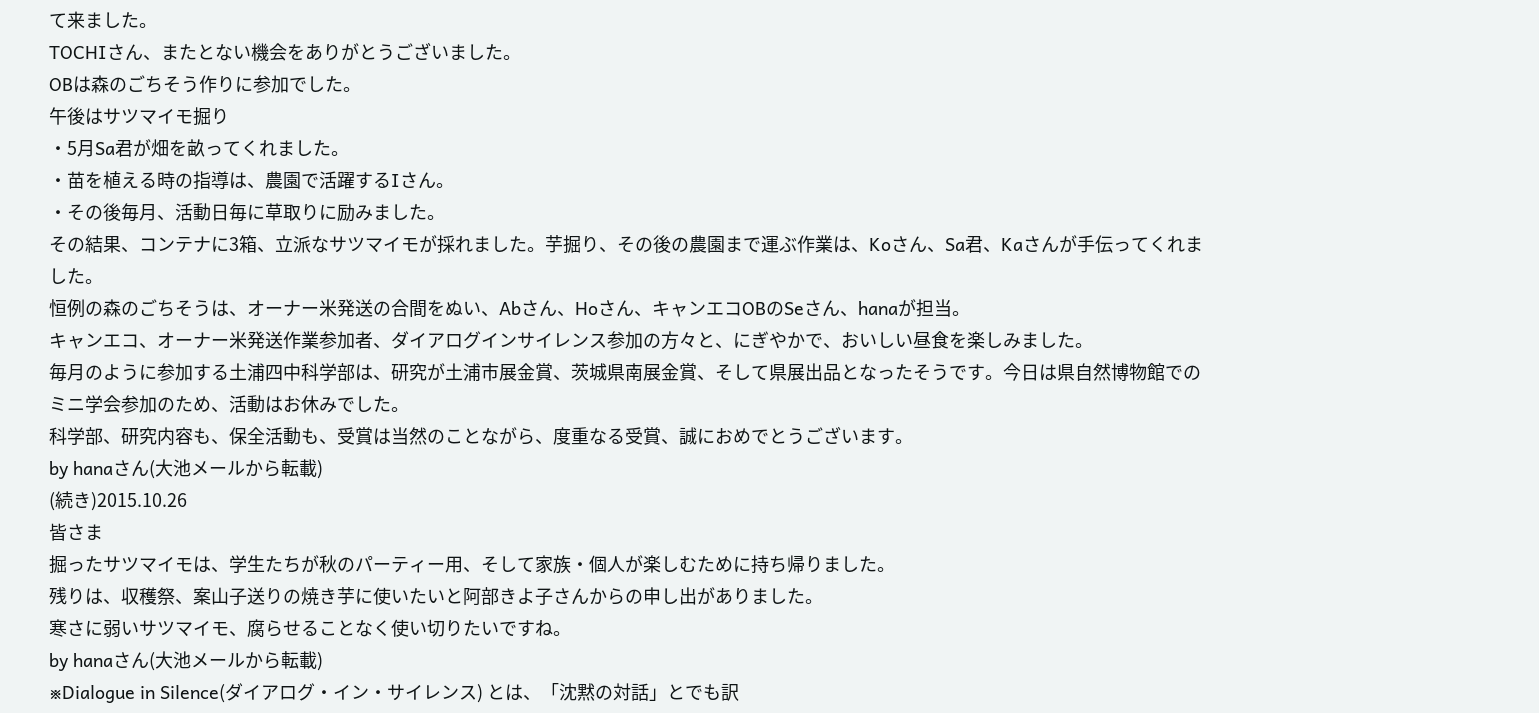て来ました。
TOCHIさん、またとない機会をありがとうございました。
OBは森のごちそう作りに参加でした。
午後はサツマイモ掘り
・5月Sa君が畑を畝ってくれました。
・苗を植える時の指導は、農園で活躍するIさん。
・その後毎月、活動日毎に草取りに励みました。
その結果、コンテナに3箱、立派なサツマイモが採れました。芋掘り、その後の農園まで運ぶ作業は、Koさん、Sa君、Kaさんが手伝ってくれました。
恒例の森のごちそうは、オーナー米発送の合間をぬい、Abさん、Hoさん、キャンエコOBのSeさん、hanaが担当。
キャンエコ、オーナー米発送作業参加者、ダイアログインサイレンス参加の方々と、にぎやかで、おいしい昼食を楽しみました。
毎月のように参加する土浦四中科学部は、研究が土浦市展金賞、茨城県南展金賞、そして県展出品となったそうです。今日は県自然博物館でのミニ学会参加のため、活動はお休みでした。
科学部、研究内容も、保全活動も、受賞は当然のことながら、度重なる受賞、誠におめでとうございます。
by hanaさん(大池メールから転載)
(続き)2015.10.26
皆さま
掘ったサツマイモは、学生たちが秋のパーティー用、そして家族・個人が楽しむために持ち帰りました。
残りは、収穫祭、案山子送りの焼き芋に使いたいと阿部きよ子さんからの申し出がありました。
寒さに弱いサツマイモ、腐らせることなく使い切りたいですね。
by hanaさん(大池メールから転載)
※Dialogue in Silence(ダイアログ・イン・サイレンス) とは、「沈黙の対話」とでも訳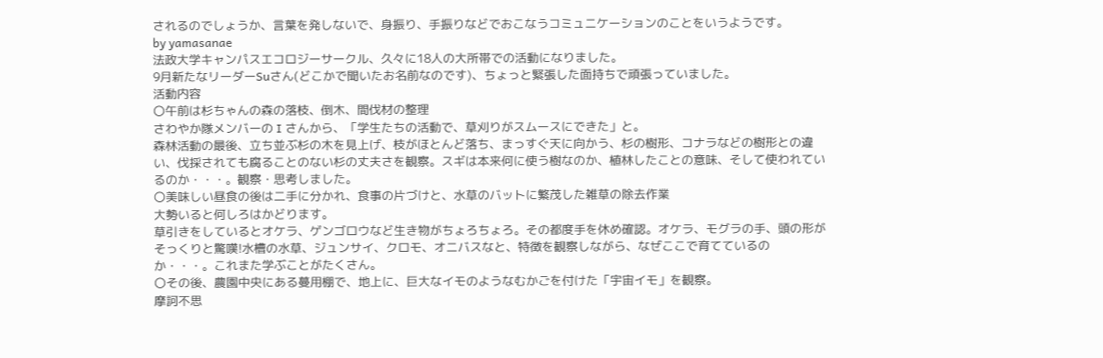されるのでしょうか、言葉を発しないで、身振り、手振りなどでおこなうコミュニケーションのことをいうようです。
by yamasanae
法政大学キャンパスエコロジーサークル、久々に18人の大所帯での活動になりました。
9月新たなリーダーSuさん(どこかで聞いたお名前なのです)、ちょっと緊張した面持ちで頑張っていました。
活動内容
〇午前は杉ちゃんの森の落枝、倒木、間伐材の整理
さわやか隊メンバーの I さんから、「学生たちの活動で、草刈りがスムースにできた」と。
森林活動の最後、立ち並ぶ杉の木を見上げ、枝がほとんど落ち、まっすぐ天に向かう、杉の樹形、コナラなどの樹形との違い、伐採されても腐ることのない杉の丈夫さを観察。スギは本来何に使う樹なのか、植林したことの意味、そして使われているのか・・・。観察・思考しました。
〇美味しい昼食の後は二手に分かれ、食事の片づけと、水草のバットに繁茂した雑草の除去作業
大勢いると何しろはかどります。
草引きをしているとオケラ、ゲンゴロウなど生き物がちょろちょろ。その都度手を休め確認。オケラ、モグラの手、頭の形がそっくりと驚嘆!水槽の水草、ジュンサイ、クロモ、オニバスなと、特徴を観察しながら、なぜここで育てているのか・・・。これまた学ぶことがたくさん。
〇その後、農園中央にある蔓用棚で、地上に、巨大なイモのようなむかごを付けた「宇宙イモ」を観察。
摩訶不思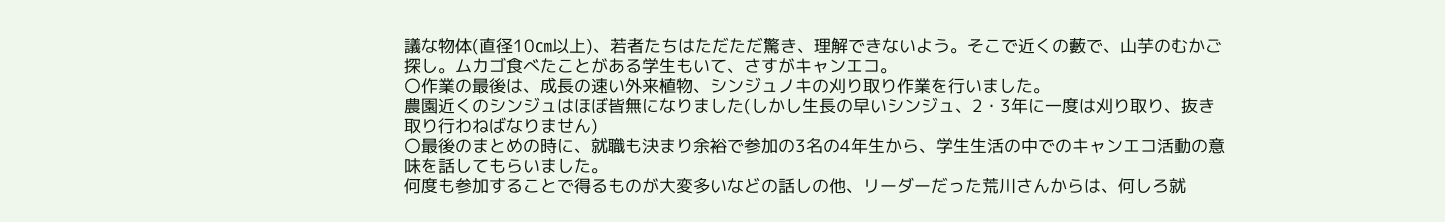議な物体(直径10㎝以上)、若者たちはただただ驚き、理解できないよう。そこで近くの藪で、山芋のむかご探し。ムカゴ食べたことがある学生もいて、さすがキャンエコ。
〇作業の最後は、成長の速い外来植物、シンジュノキの刈り取り作業を行いました。
農園近くのシンジュはほぼ皆無になりました(しかし生長の早いシンジュ、2・3年に一度は刈り取り、抜き取り行わねばなりません)
〇最後のまとめの時に、就職も決まり余裕で参加の3名の4年生から、学生生活の中でのキャンエコ活動の意味を話してもらいました。
何度も参加することで得るものが大変多いなどの話しの他、リーダーだった荒川さんからは、何しろ就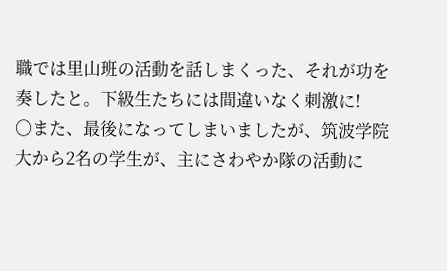職では里山班の活動を話しまくった、それが功を奏したと。下級生たちには間違いなく刺激に!
〇また、最後になってしまいましたが、筑波学院大から2名の学生が、主にさわやか隊の活動に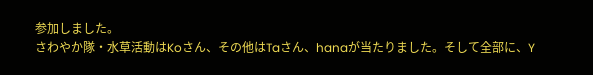参加しました。
さわやか隊・水草活動はKoさん、その他はTaさん、hanaが当たりました。そして全部に、Y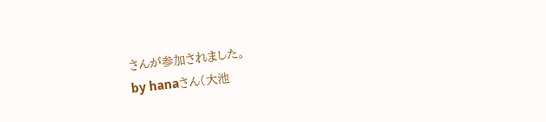さんが参加されました。
by hanaさん(大池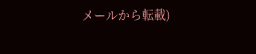メールから転載)